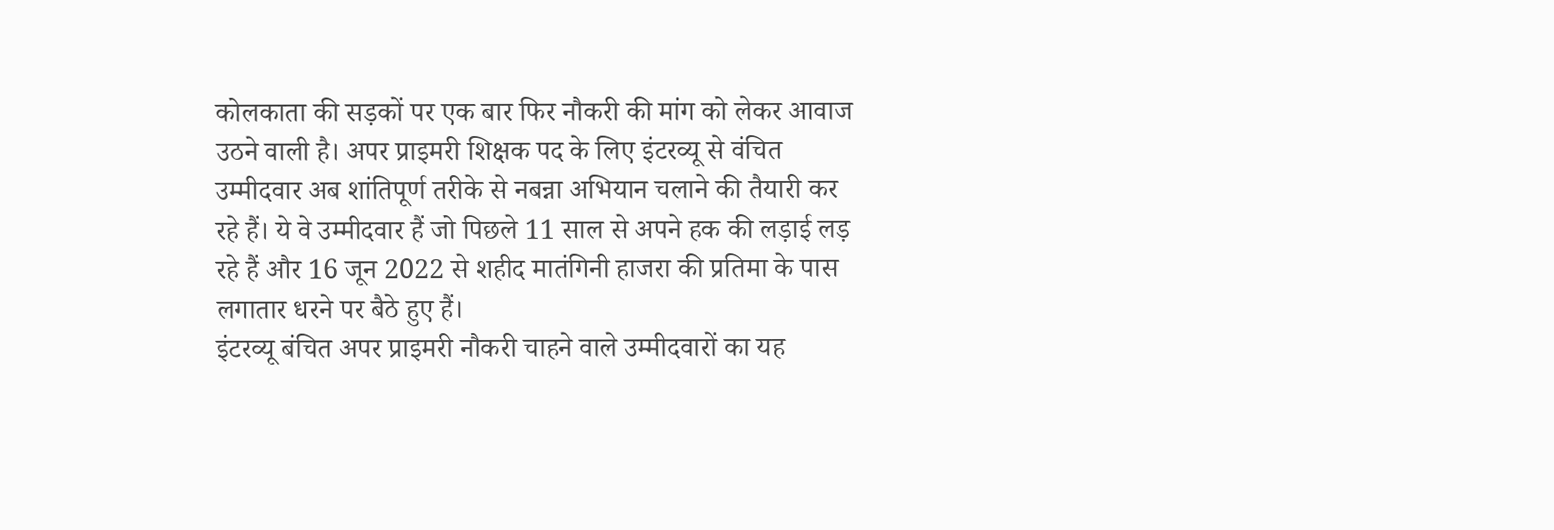कोलकाता की सड़कों पर एक बार फिर नौकरी की मांग को लेकर आवाज उठने वाली है। अपर प्राइमरी शिक्षक पद के लिए इंटरव्यू से वंचित उम्मीदवार अब शांतिपूर्ण तरीके से नबन्ना अभियान चलाने की तैयारी कर रहे हैं। ये वे उम्मीदवार हैं जो पिछले 11 साल से अपने हक की लड़ाई लड़ रहे हैं और 16 जून 2022 से शहीद मातंगिनी हाजरा की प्रतिमा के पास लगातार धरने पर बैठे हुए हैं।
इंटरव्यू बंचित अपर प्राइमरी नौकरी चाहने वाले उम्मीदवारों का यह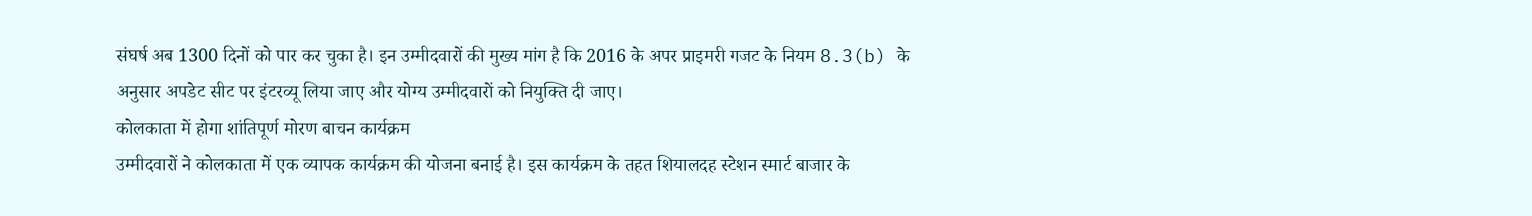संघर्ष अब 1300 दिनों को पार कर चुका है। इन उम्मीदवारों की मुख्य मांग है कि 2016 के अपर प्राइमरी गजट के नियम 8.3(b) के अनुसार अपडेट सीट पर इंटरव्यू लिया जाए और योग्य उम्मीदवारों को नियुक्ति दी जाए।
कोलकाता में होगा शांतिपूर्ण मोरण बाचन कार्यक्रम
उम्मीदवारों ने कोलकाता में एक व्यापक कार्यक्रम की योजना बनाई है। इस कार्यक्रम के तहत शियालदह स्टेशन स्मार्ट बाजार के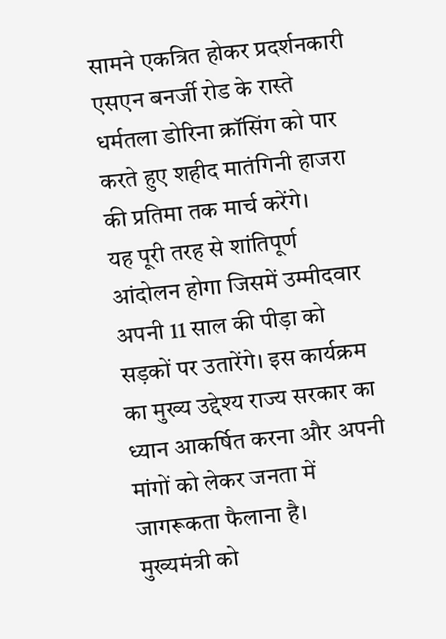सामने एकत्रित होकर प्रदर्शनकारी एसएन बनर्जी रोड के रास्ते धर्मतला डोरिना क्रॉसिंग को पार करते हुए शहीद मातंगिनी हाजरा की प्रतिमा तक मार्च करेंगे।
यह पूरी तरह से शांतिपूर्ण आंदोलन होगा जिसमें उम्मीदवार अपनी 11 साल की पीड़ा को सड़कों पर उतारेंगे। इस कार्यक्रम का मुख्य उद्देश्य राज्य सरकार का ध्यान आकर्षित करना और अपनी मांगों को लेकर जनता में जागरूकता फैलाना है।
मुख्यमंत्री को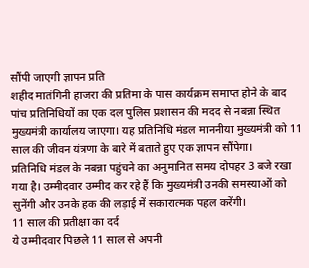सौंपी जाएगी ज्ञापन प्रति
शहीद मातंगिनी हाजरा की प्रतिमा के पास कार्यक्रम समाप्त होने के बाद पांच प्रतिनिधियों का एक दल पुलिस प्रशासन की मदद से नबन्ना स्थित मुख्यमंत्री कार्यालय जाएगा। यह प्रतिनिधि मंडल माननीया मुख्यमंत्री को 11 साल की जीवन यंत्रणा के बारे में बताते हुए एक ज्ञापन सौंपेगा।
प्रतिनिधि मंडल के नबन्ना पहुंचने का अनुमानित समय दोपहर 3 बजे रखा गया है। उम्मीदवार उम्मीद कर रहे हैं कि मुख्यमंत्री उनकी समस्याओं को सुनेंगी और उनके हक की लड़ाई में सकारात्मक पहल करेंगी।
11 साल की प्रतीक्षा का दर्द
ये उम्मीदवार पिछले 11 साल से अपनी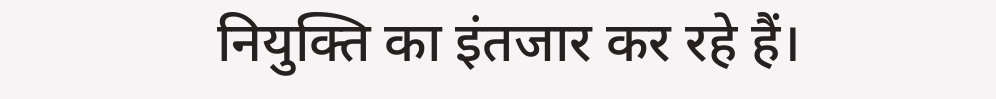नियुक्ति का इंतजार कर रहे हैं।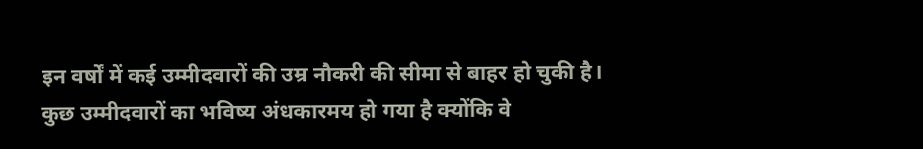इन वर्षों में कई उम्मीदवारों की उम्र नौकरी की सीमा से बाहर हो चुकी है। कुछ उम्मीदवारों का भविष्य अंधकारमय हो गया है क्योंकि वे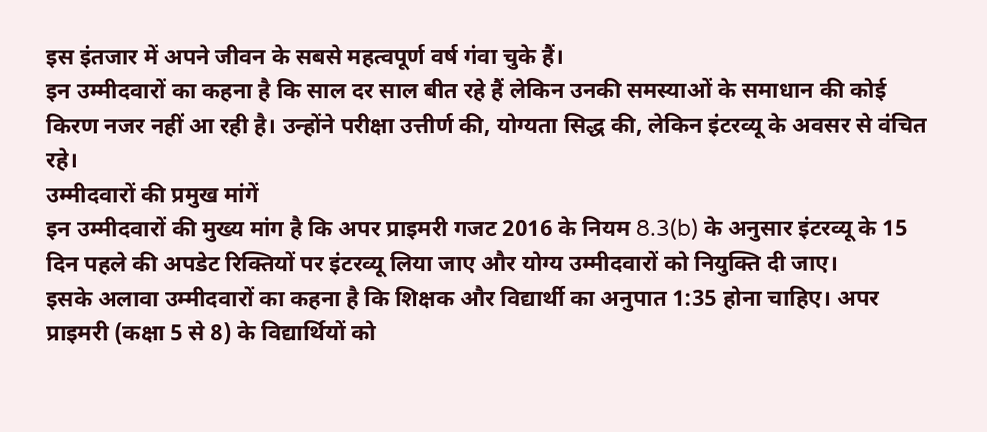इस इंतजार में अपने जीवन के सबसे महत्वपूर्ण वर्ष गंवा चुके हैं।
इन उम्मीदवारों का कहना है कि साल दर साल बीत रहे हैं लेकिन उनकी समस्याओं के समाधान की कोई किरण नजर नहीं आ रही है। उन्होंने परीक्षा उत्तीर्ण की, योग्यता सिद्ध की, लेकिन इंटरव्यू के अवसर से वंचित रहे।
उम्मीदवारों की प्रमुख मांगें
इन उम्मीदवारों की मुख्य मांग है कि अपर प्राइमरी गजट 2016 के नियम 8.3(b) के अनुसार इंटरव्यू के 15 दिन पहले की अपडेट रिक्तियों पर इंटरव्यू लिया जाए और योग्य उम्मीदवारों को नियुक्ति दी जाए।
इसके अलावा उम्मीदवारों का कहना है कि शिक्षक और विद्यार्थी का अनुपात 1:35 होना चाहिए। अपर प्राइमरी (कक्षा 5 से 8) के विद्यार्थियों को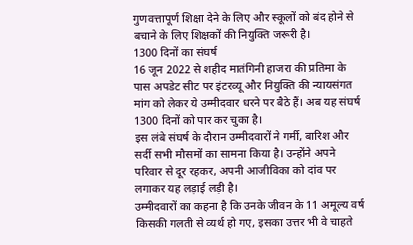गुणवत्तापूर्ण शिक्षा देने के लिए और स्कूलों को बंद होने से बचाने के लिए शिक्षकों की नियुक्ति जरूरी है।
1300 दिनों का संघर्ष
16 जून 2022 से शहीद मातंगिनी हाजरा की प्रतिमा के पास अपडेट सीट पर इंटरव्यू और नियुक्ति की न्यायसंगत मांग को लेकर ये उम्मीदवार धरने पर बैठे हैं। अब यह संघर्ष 1300 दिनों को पार कर चुका है।
इस लंबे संघर्ष के दौरान उम्मीदवारों ने गर्मी, बारिश और सर्दी सभी मौसमों का सामना किया है। उन्होंने अपने परिवार से दूर रहकर, अपनी आजीविका को दांव पर लगाकर यह लड़ाई लड़ी है।
उम्मीदवारों का कहना है कि उनके जीवन के 11 अमूल्य वर्ष किसकी गलती से व्यर्थ हो गए, इसका उत्तर भी वे चाहते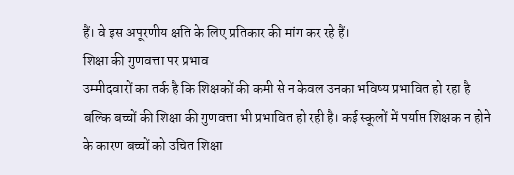हैं। वे इस अपूरणीय क्षति के लिए प्रतिकार की मांग कर रहे हैं।
शिक्षा की गुणवत्ता पर प्रभाव
उम्मीदवारों का तर्क है कि शिक्षकों की कमी से न केवल उनका भविष्य प्रभावित हो रहा है बल्कि बच्चों की शिक्षा की गुणवत्ता भी प्रभावित हो रही है। कई स्कूलों में पर्याप्त शिक्षक न होने के कारण बच्चों को उचित शिक्षा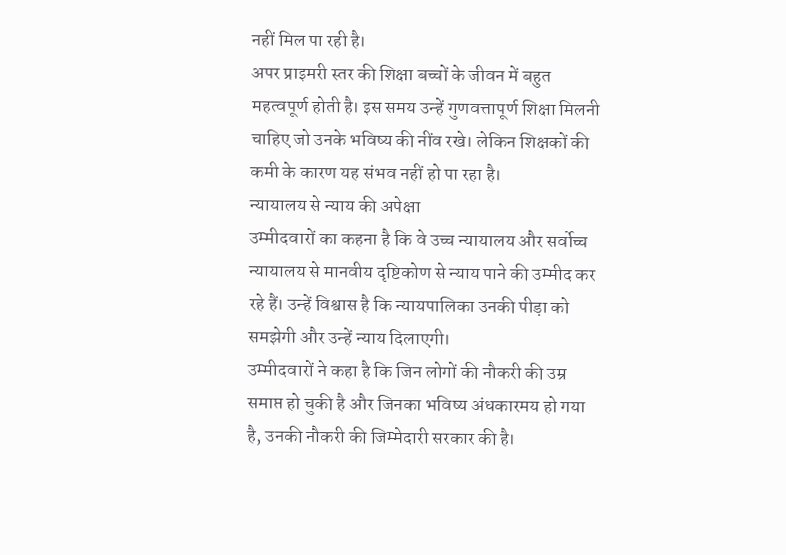नहीं मिल पा रही है।
अपर प्राइमरी स्तर की शिक्षा बच्चों के जीवन में बहुत महत्वपूर्ण होती है। इस समय उन्हें गुणवत्तापूर्ण शिक्षा मिलनी चाहिए जो उनके भविष्य की नींव रखे। लेकिन शिक्षकों की कमी के कारण यह संभव नहीं हो पा रहा है।
न्यायालय से न्याय की अपेक्षा
उम्मीदवारों का कहना है कि वे उच्च न्यायालय और सर्वोच्च न्यायालय से मानवीय दृष्टिकोण से न्याय पाने की उम्मीद कर रहे हैं। उन्हें विश्वास है कि न्यायपालिका उनकी पीड़ा को समझेगी और उन्हें न्याय दिलाएगी।
उम्मीदवारों ने कहा है कि जिन लोगों की नौकरी की उम्र समाप्त हो चुकी है और जिनका भविष्य अंधकारमय हो गया है, उनकी नौकरी की जिम्मेदारी सरकार की है।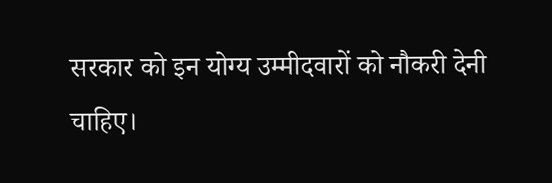सरकार को इन योग्य उम्मीदवारों को नौकरी देनी चाहिए।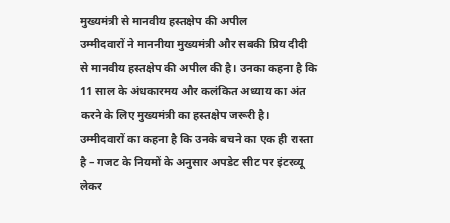मुख्यमंत्री से मानवीय हस्तक्षेप की अपील
उम्मीदवारों ने माननीया मुख्यमंत्री और सबकी प्रिय दीदी से मानवीय हस्तक्षेप की अपील की है। उनका कहना है कि 11 साल के अंधकारमय और कलंकित अध्याय का अंत करने के लिए मुख्यमंत्री का हस्तक्षेप जरूरी है।
उम्मीदवारों का कहना है कि उनके बचने का एक ही रास्ता है – गजट के नियमों के अनुसार अपडेट सीट पर इंटरव्यू लेकर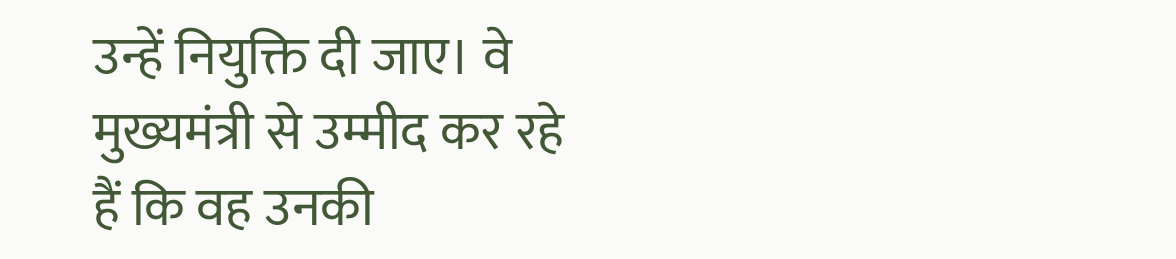उन्हें नियुक्ति दी जाए। वे मुख्यमंत्री से उम्मीद कर रहे हैं कि वह उनकी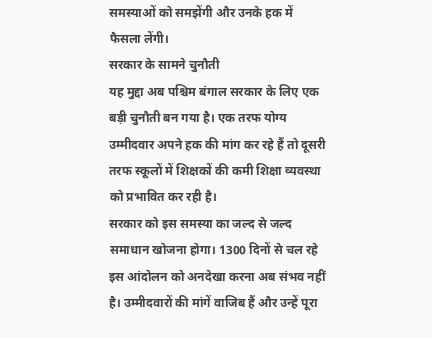समस्याओं को समझेंगी और उनके हक में फैसला लेंगी।
सरकार के सामने चुनौती
यह मुद्दा अब पश्चिम बंगाल सरकार के लिए एक बड़ी चुनौती बन गया है। एक तरफ योग्य उम्मीदवार अपने हक की मांग कर रहे हैं तो दूसरी तरफ स्कूलों में शिक्षकों की कमी शिक्षा व्यवस्था को प्रभावित कर रही है।
सरकार को इस समस्या का जल्द से जल्द समाधान खोजना होगा। 1300 दिनों से चल रहे इस आंदोलन को अनदेखा करना अब संभव नहीं है। उम्मीदवारों की मांगें वाजिब हैं और उन्हें पूरा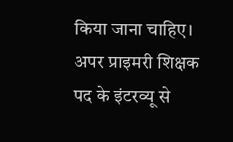किया जाना चाहिए।
अपर प्राइमरी शिक्षक पद के इंटरव्यू से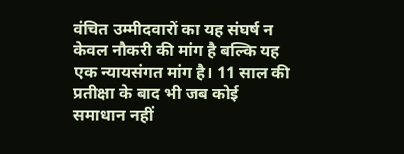वंचित उम्मीदवारों का यह संघर्ष न केवल नौकरी की मांग है बल्कि यह एक न्यायसंगत मांग है। 11 साल की प्रतीक्षा के बाद भी जब कोई समाधान नहीं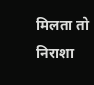मिलता तो निराशा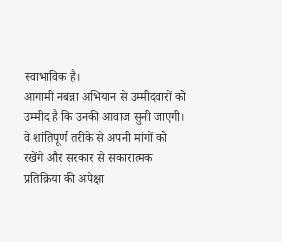स्वाभाविक है।
आगामी नबन्ना अभियान से उम्मीदवारों को उम्मीद है कि उनकी आवाज सुनी जाएगी। वे शांतिपूर्ण तरीके से अपनी मांगों को रखेंगे और सरकार से सकारात्मक प्रतिक्रिया की अपेक्षा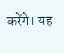करेंगे। यह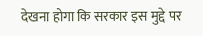देखना होगा कि सरकार इस मुद्दे पर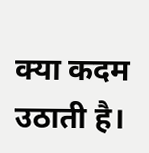क्या कदम उठाती है।